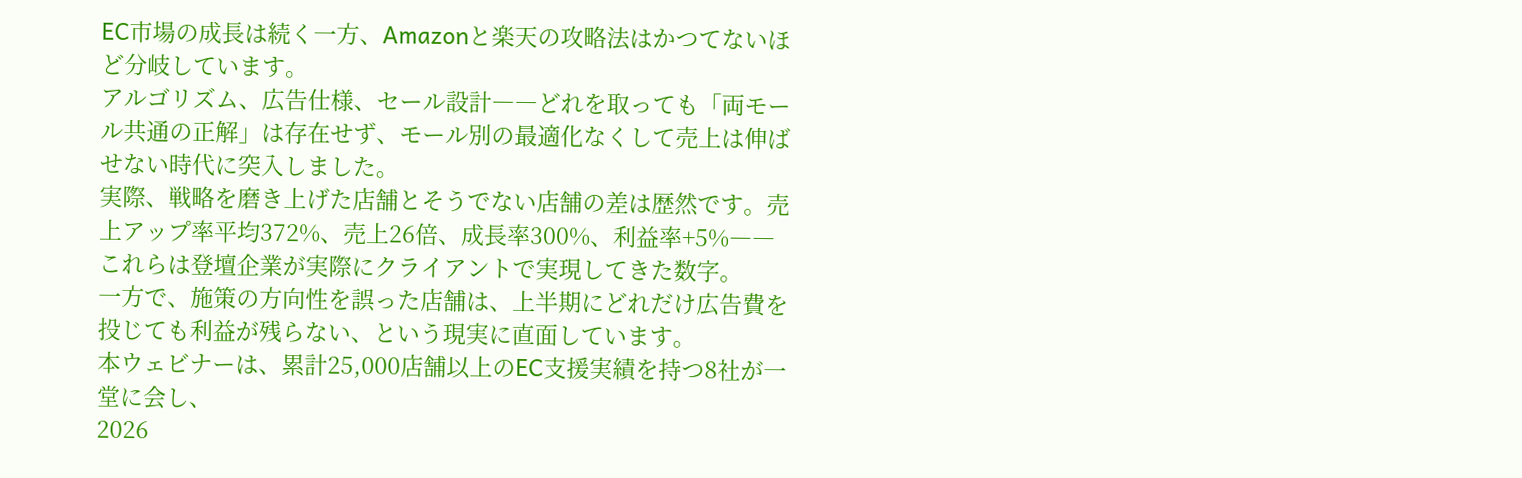EC市場の成長は続く一方、Amazonと楽天の攻略法はかつてないほど分岐しています。
アルゴリズム、広告仕様、セール設計――どれを取っても「両モール共通の正解」は存在せず、モール別の最適化なくして売上は伸ばせない時代に突入しました。
実際、戦略を磨き上げた店舗とそうでない店舗の差は歴然です。売上アップ率平均372%、売上26倍、成長率300%、利益率+5%――これらは登壇企業が実際にクライアントで実現してきた数字。
一方で、施策の方向性を誤った店舗は、上半期にどれだけ広告費を投じても利益が残らない、という現実に直面しています。
本ウェビナーは、累計25,000店舗以上のEC支援実績を持つ8社が一堂に会し、
2026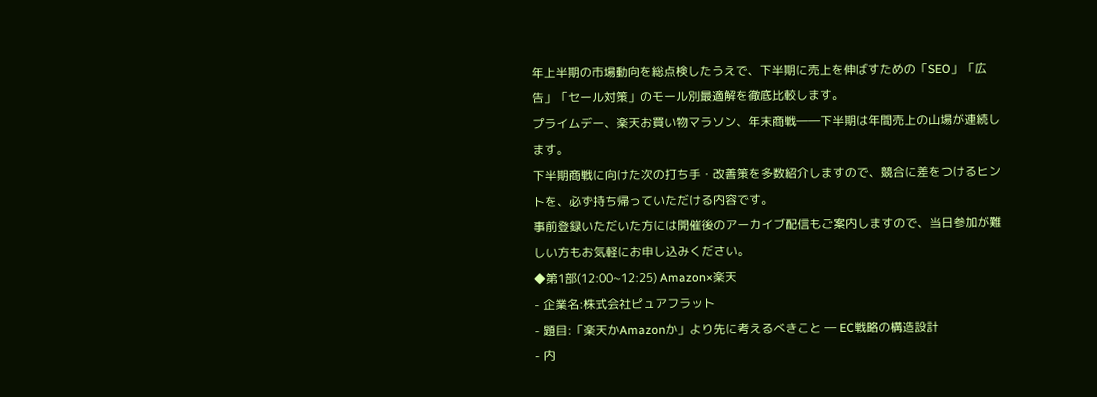年上半期の市場動向を総点検したうえで、下半期に売上を伸ばすための「SEO」「広告」「セール対策」のモール別最適解を徹底比較します。
プライムデー、楽天お買い物マラソン、年末商戦――下半期は年間売上の山場が連続します。
下半期商戦に向けた次の打ち手・改善策を多数紹介しますので、競合に差をつけるヒントを、必ず持ち帰っていただける内容です。
事前登録いただいた方には開催後のアーカイブ配信もご案内しますので、当日参加が難しい方もお気軽にお申し込みください。
◆第1部(12:00~12:25) Amazon×楽天
- 企業名:株式会社ピュアフラット
- 題目:「楽天かAmazonか」より先に考えるべきこと ― EC戦略の構造設計
- 内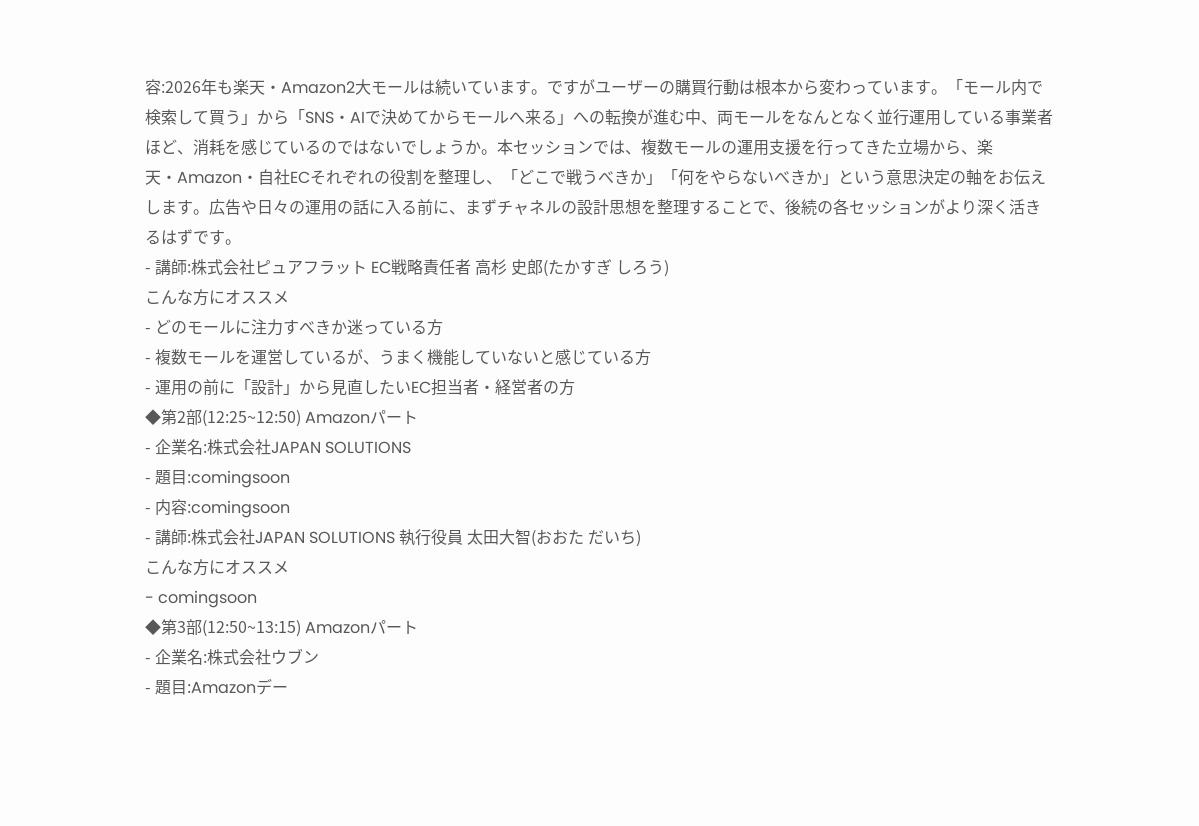容:2026年も楽天・Amazon2大モールは続いています。ですがユーザーの購買行動は根本から変わっています。「モール内で検索して買う」から「SNS・AIで決めてからモールへ来る」への転換が進む中、両モールをなんとなく並行運用している事業者ほど、消耗を感じているのではないでしょうか。本セッションでは、複数モールの運用支援を行ってきた立場から、楽天・Amazon・自社ECそれぞれの役割を整理し、「どこで戦うべきか」「何をやらないべきか」という意思決定の軸をお伝えします。広告や日々の運用の話に入る前に、まずチャネルの設計思想を整理することで、後続の各セッションがより深く活きるはずです。
- 講師:株式会社ピュアフラット EC戦略責任者 高杉 史郎(たかすぎ しろう)
こんな方にオススメ
- どのモールに注力すべきか迷っている方
- 複数モールを運営しているが、うまく機能していないと感じている方
- 運用の前に「設計」から見直したいEC担当者・経営者の方
◆第2部(12:25~12:50) Amazonパート
- 企業名:株式会社JAPAN SOLUTIONS
- 題目:comingsoon
- 内容:comingsoon
- 講師:株式会社JAPAN SOLUTIONS 執行役員 太田大智(おおた だいち)
こんな方にオススメ
- comingsoon
◆第3部(12:50~13:15) Amazonパート
- 企業名:株式会社ウブン
- 題目:Amazonデー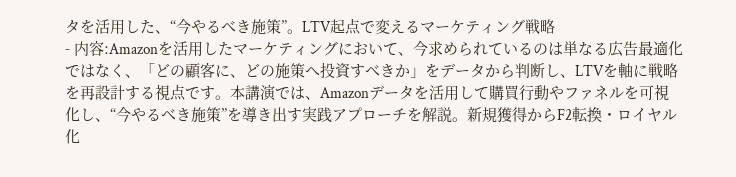タを活用した、“今やるべき施策”。LTV起点で変えるマーケティング戦略
- 内容:Amazonを活用したマーケティングにおいて、今求められているのは単なる広告最適化ではなく、「どの顧客に、どの施策へ投資すべきか」をデータから判断し、LTVを軸に戦略を再設計する視点です。本講演では、Amazonデータを活用して購買行動やファネルを可視化し、“今やるべき施策”を導き出す実践アプローチを解説。新規獲得からF2転換・ロイヤル化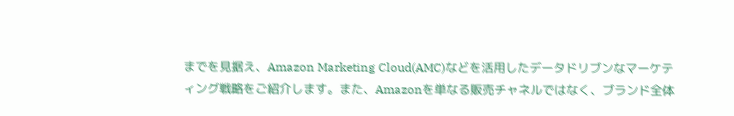までを見据え、Amazon Marketing Cloud(AMC)などを活用したデータドリブンなマーケティング戦略をご紹介します。また、Amazonを単なる販売チャネルではなく、ブランド全体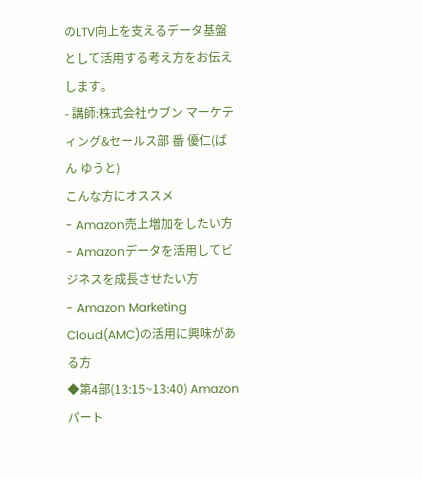のLTV向上を支えるデータ基盤として活用する考え方をお伝えします。
- 講師:株式会社ウブン マーケティング&セールス部 番 優仁(ばん ゆうと)
こんな方にオススメ
- Amazon売上増加をしたい方
- Amazonデータを活用してビジネスを成長させたい方
- Amazon Marketing Cloud(AMC)の活用に興味がある方
◆第4部(13:15~13:40) Amazonパート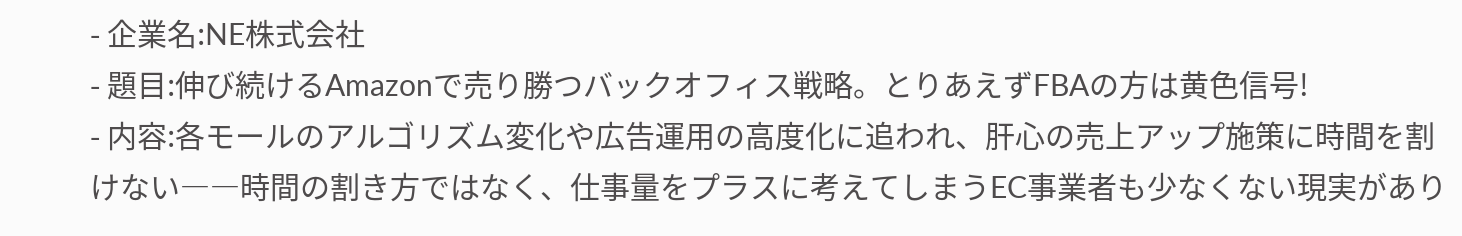- 企業名:NE株式会社
- 題目:伸び続けるAmazonで売り勝つバックオフィス戦略。とりあえずFBAの方は黄色信号!
- 内容:各モールのアルゴリズム変化や広告運用の高度化に追われ、肝心の売上アップ施策に時間を割けない――時間の割き方ではなく、仕事量をプラスに考えてしまうEC事業者も少なくない現実があり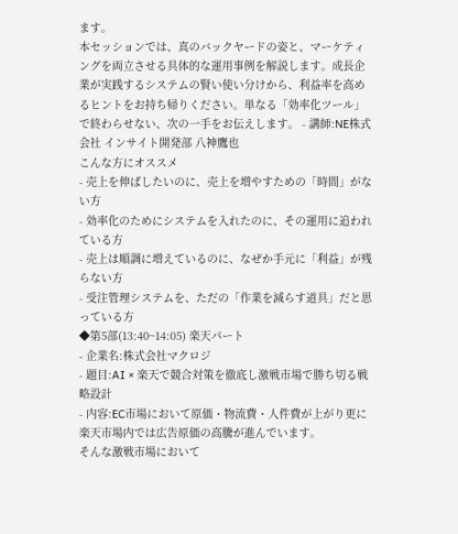ます。
本セッションでは、真のバックヤードの姿と、マーケティングを両立させる具体的な運用事例を解説します。成長企業が実践するシステムの賢い使い分けから、利益率を高めるヒントをお持ち帰りください。単なる「効率化ツール」で終わらせない、次の一手をお伝えします。 - 講師:NE株式会社 インサイト開発部 八神鷹也
こんな方にオススメ
- 売上を伸ばしたいのに、売上を増やすための「時間」がない方
- 効率化のためにシステムを入れたのに、その運用に追われている方
- 売上は順調に増えているのに、なぜか手元に「利益」が残らない方
- 受注管理システムを、ただの「作業を減らす道具」だと思っている方
◆第5部(13:40~14:05) 楽天パート
- 企業名:株式会社マクロジ
- 題目:AI × 楽天で競合対策を徹底し激戦市場で勝ち切る戦略設計
- 内容:EC市場において原価・物流費・人件費が上がり更に楽天市場内では広告原価の高騰が進んでいます。
そんな激戦市場において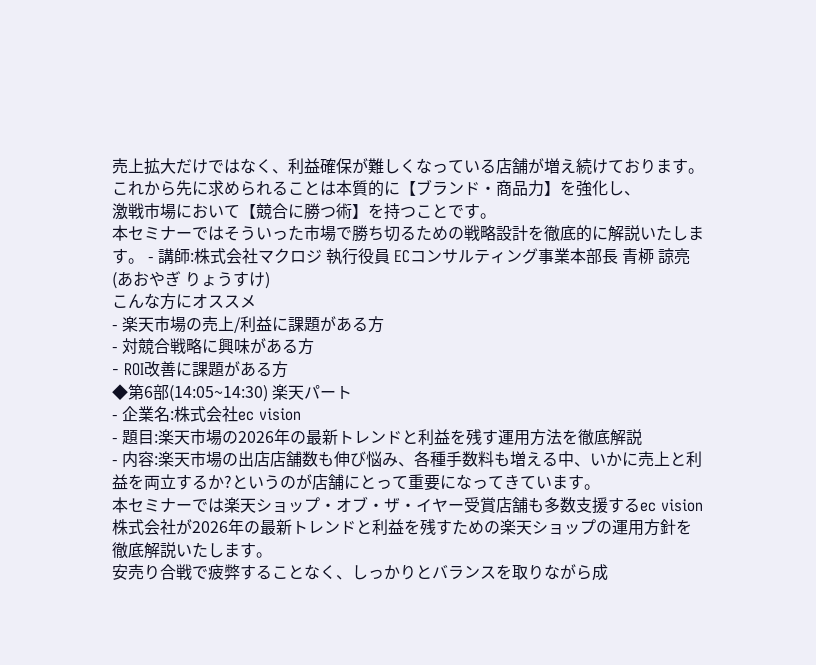売上拡大だけではなく、利益確保が難しくなっている店舗が増え続けております。
これから先に求められることは本質的に【ブランド・商品力】を強化し、
激戦市場において【競合に勝つ術】を持つことです。
本セミナーではそういった市場で勝ち切るための戦略設計を徹底的に解説いたします。 - 講師:株式会社マクロジ 執行役員 ECコンサルティング事業本部長 青桺 諒亮(あおやぎ りょうすけ)
こんな方にオススメ
- 楽天市場の売上/利益に課題がある方
- 対競合戦略に興味がある方
- ROI改善に課題がある方
◆第6部(14:05~14:30) 楽天パート
- 企業名:株式会社ec vision
- 題目:楽天市場の2026年の最新トレンドと利益を残す運用方法を徹底解説
- 内容:楽天市場の出店店舗数も伸び悩み、各種手数料も増える中、いかに売上と利益を両立するか?というのが店舗にとって重要になってきています。
本セミナーでは楽天ショップ・オブ・ザ・イヤー受賞店舗も多数支援するec vision株式会社が2026年の最新トレンドと利益を残すための楽天ショップの運用方針を徹底解説いたします。
安売り合戦で疲弊することなく、しっかりとバランスを取りながら成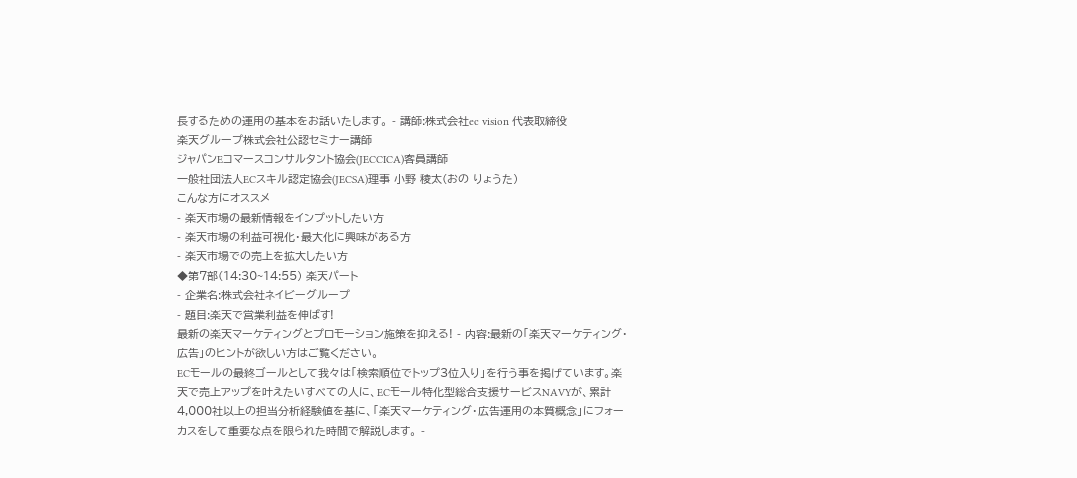長するための運用の基本をお話いたします。 - 講師:株式会社ec vision 代表取締役
楽天グループ株式会社公認セミナー講師
ジャパンEコマースコンサルタント協会(JECCICA)客員講師
一般社団法人ECスキル認定協会(JECSA)理事 小野 稜太(おの りょうた)
こんな方にオススメ
- 楽天市場の最新情報をインプットしたい方
- 楽天市場の利益可視化・最大化に興味がある方
- 楽天市場での売上を拡大したい方
◆第7部(14:30~14:55) 楽天パート
- 企業名:株式会社ネイビーグループ
- 題目:楽天で営業利益を伸ばす!
最新の楽天マーケティングとプロモーション施策を抑える! - 内容:最新の「楽天マーケティング・広告」のヒントが欲しい方はご覧ください。
ECモールの最終ゴールとして我々は「検索順位でトップ3位入り」を行う事を掲げています。楽天で売上アップを叶えたいすべての人に、ECモール特化型総合支援サービスNAVYが、累計4,000社以上の担当分析経験値を基に、「楽天マーケティング・広告運用の本質概念」にフォーカスをして重要な点を限られた時間で解説します。 -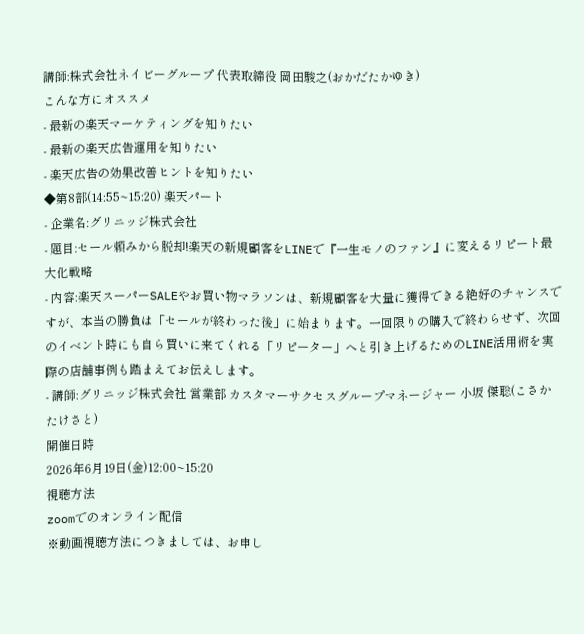講師:株式会社ネイビーグループ 代表取締役 岡田駿之(おかだたかゆき)
こんな方にオススメ
- 最新の楽天マーケティングを知りたい
- 最新の楽天広告運用を知りたい
- 楽天広告の効果改善ヒントを知りたい
◆第8部(14:55~15:20) 楽天パート
- 企業名:グリニッジ株式会社
- 題目:セール頼みから脱却!楽天の新規顧客をLINEで『一生モノのファン』に変えるリピート最大化戦略
- 内容:楽天スーパーSALEやお買い物マラソンは、新規顧客を大量に獲得できる絶好のチャンスですが、本当の勝負は「セールが終わった後」に始まります。一回限りの購入で終わらせず、次回のイベント時にも自ら買いに来てくれる「リピーター」へと引き上げるためのLINE活用術を実際の店舗事例も踏まえてお伝えします。
- 講師:グリニッジ株式会社 営業部 カスタマーサクセスグループマネージャー 小坂 傑聡(こさか たけさと)
開催日時
2026年6月19日(金)12:00~15:20
視聴方法
zoomでのオンライン配信
※動画視聴方法につきましては、お申し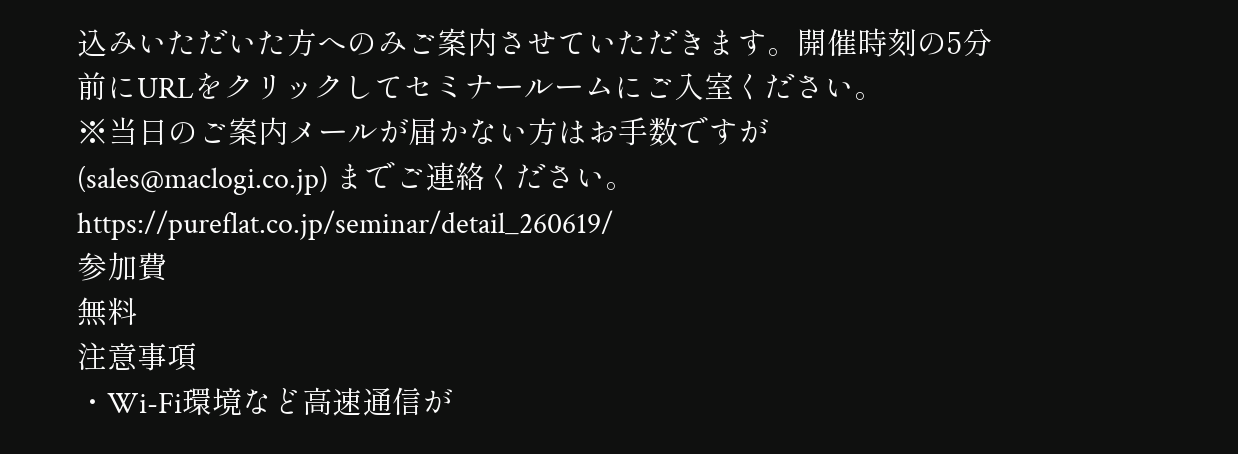込みいただいた方へのみご案内させていただきます。開催時刻の5分前にURLをクリックしてセミナールームにご入室ください。
※当日のご案内メールが届かない方はお手数ですが (sales@maclogi.co.jp) までご連絡ください。https://pureflat.co.jp/seminar/detail_260619/
参加費
無料
注意事項
・Wi-Fi環境など高速通信が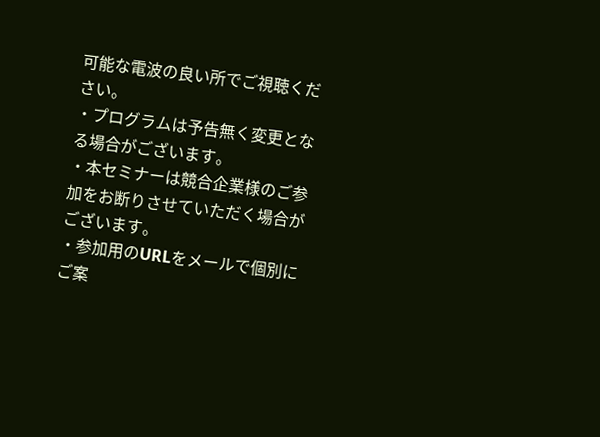可能な電波の良い所でご視聴ください。
・プログラムは予告無く変更となる場合がございます。
・本セミナーは競合企業様のご参加をお断りさせていただく場合がございます。
・参加用のURLをメールで個別にご案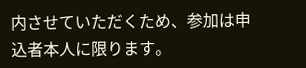内させていただくため、参加は申込者本人に限ります。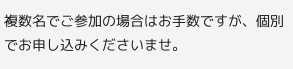複数名でご参加の場合はお手数ですが、個別でお申し込みくださいませ。